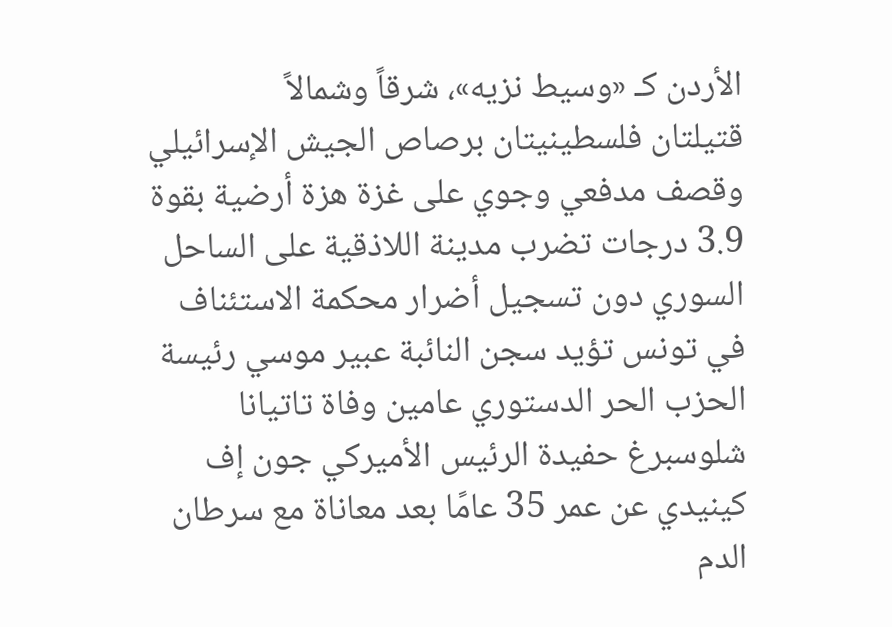الأردن كـ «وسيط نزيه»، شرقاً وشمالاً
قتيلتان فلسطينيتان برصاص الجيش الإسرائيلي وقصف مدفعي وجوي على غزة هزة أرضية بقوة 3.9 درجات تضرب مدينة اللاذقية على الساحل السوري دون تسجيل أضرار محكمة الاستئناف في تونس تؤيد سجن النائبة عبير موسي رئيسة الحزب الحر الدستوري عامين وفاة تاتيانا شلوسبرغ حفيدة الرئيس الأميركي جون إف كينيدي عن عمر 35 عامًا بعد معاناة مع سرطان الدم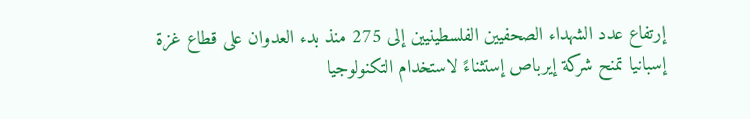إرتفاع عدد الشهداء الصحفيين الفلسطينيين إلى 275 منذ بدء العدوان على قطاع غزة إسبانيا تمنح شركة إيرباص إستثناءً لاستخدام التكنولوجيا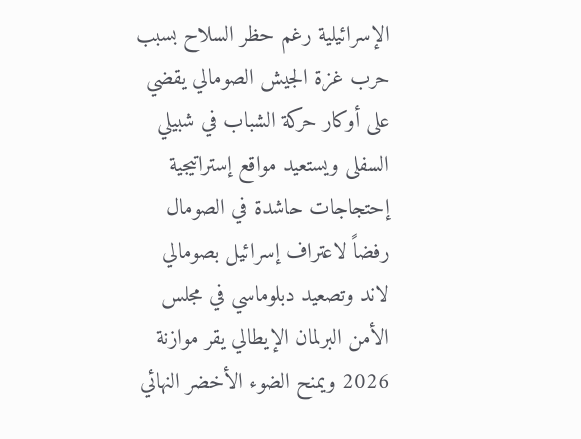الإسرائيلية رغم حظر السلاح بسبب حرب غزة الجيش الصومالي يقضي على أوكار حركة الشباب في شبيلي السفلى ويستعيد مواقع إستراتيجية إحتجاجات حاشدة في الصومال رفضاً لاعتراف إسرائيل بصومالي لاند وتصعيد دبلوماسي في مجلس الأمن البرلمان الإيطالي يقر موازنة 2026 ويمنح الضوء الأخضر النهائي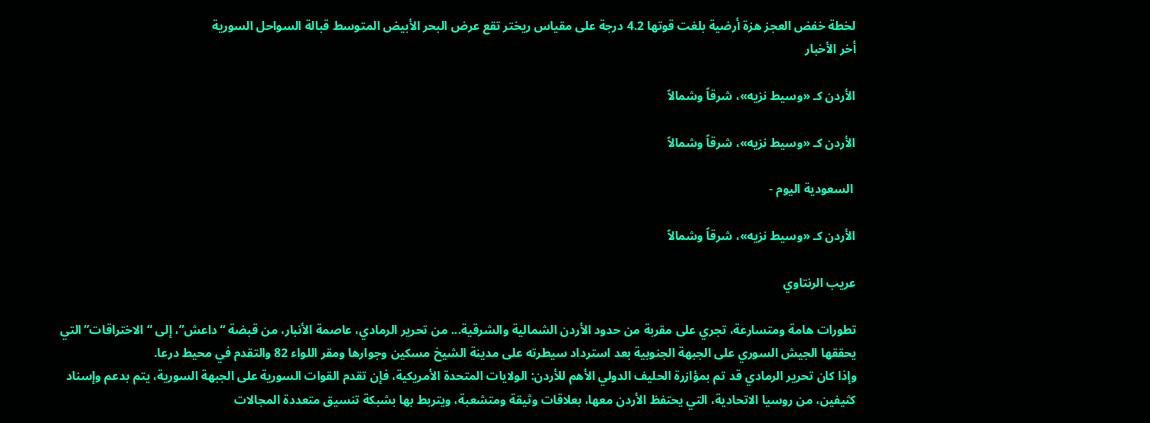لخطة خفض العجز هزة أرضية بلغت قوتها 4.2 درجة على مقياس ريختر تقع عرض البحر الأبيض المتوسط قبالة السواحل السورية
أخر الأخبار

الأردن كـ «وسيط نزيه»، شرقاً وشمالاً

الأردن كـ «وسيط نزيه»، شرقاً وشمالاً

 السعودية اليوم -

الأردن كـ «وسيط نزيه»، شرقاً وشمالاً

عريب الرنتاوي

تطورات هامة ومتسارعة، تجري على مقربة من حدود الأردن الشمالية والشرقية... من تحرير الرمادي، عاصمة الأنبار، من قبضة “داعش”، إلى “الاختراقات” التي يحققها الجيش السوري على الجبهة الجنوبية بعد استرداد سيطرته على مدينة الشيخ مسكين وجوارها ومقر اللواء 82 والتقدم في محيط درعا.
وإذا كان تحرير الرمادي قد تم بمؤازرة الحليف الدولي الأهم للأردن: الولايات المتحدة الأمريكية، فإن تقدم القوات السورية على الجبهة السورية، يتم بدعم وإسناد كثيفين، من روسيا الاتحادية، التي يحتفظ الأردن معها، بعلاقات وثيقة ومتشعبة، ويتربط بها بشبكة تنسيق متعددة المجالات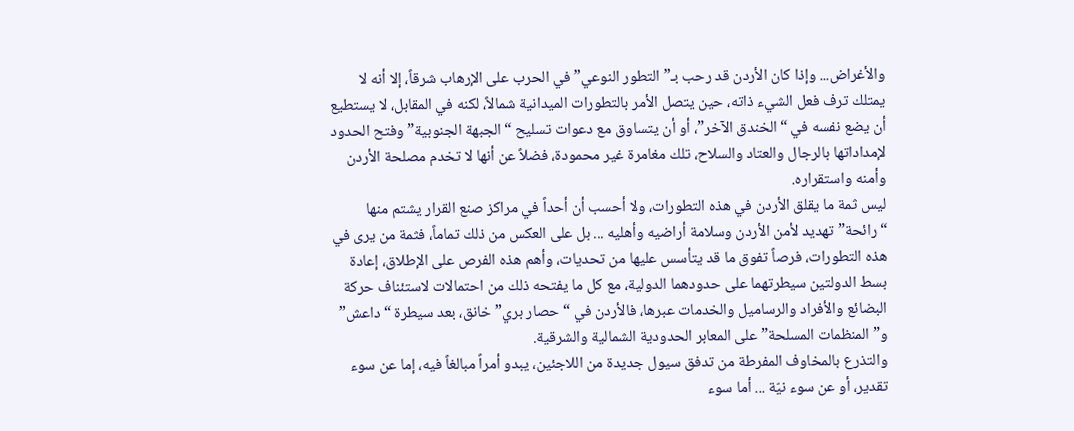والأغراض... وإذا كان الأردن قد رحب بـ”التطور النوعي” في الحرب على الإرهاب شرقاً، إلا أنه لا يمتلك ترف فعل الشيء ذاته، حين يتصل الأمر بالتطورات الميدانية شمالاً، لكنه في المقابل، لا يستطيع أن يضع نفسه في “الخندق الآخر”، أو أن يتساوق مع دعوات تسليح “الجبهة الجنوبية” وفتح الحدود لإمداداتها بالرجال والعتاد والسلاح، تلك مغامرة غير محمودة، فضلاً عن أنها لا تخدم مصلحة الأردن وأمنه واستقراره.
ليس ثمة ما يقلق الأردن في هذه التطورات، ولا أحسب أن أحداً في مراكز صنع القرار يشتم منها “رائحة” تهديد لأمن الأردن وسلامة أراضيه وأهليه ... بل على العكس من ذلك تماماً، فثمة من يرى في هذه التطورات، فرصاً تفوق ما قد يتأسس عليها من تحديات، وأهم هذه الفرص على الإطلاق، إعادة بسط الدولتين سيطرتهما على حدودهما الدولية، مع كل ما يفتحه ذلك من احتمالات لاستئناف حركة البضائع والأفراد والرساميل والخدمات عبرها، فالأردن في “حصار بري” خانق، بعد سيطرة “داعش” و”المنظمات المسلحة” على المعابر الحدودية الشمالية والشرقية.
والتذرع بالمخاوف المفرطة من تدفق سيول جديدة من اللاجئين، يبدو أمراً مبالغاً فيه، إما عن سوء تقدير، أو عن سوء نيّة ... أما سوء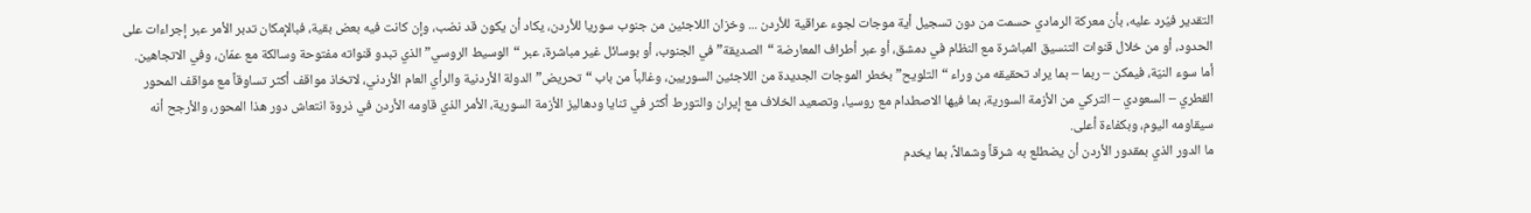التقدير فيُرد عليه، بأن معركة الرمادي حسمت من دون تسجيل أية موجات لجوء عراقية للأردن ... وخزان اللاجئين من جنوب سوريا للأردن، يكاد أن يكون قد نضب، وإن كانت فيه بعض بقية، فبالإمكان تدبر الأمر عبر إجراءات على الحدود، أو من خلال قنوات التنسيق المباشرة مع النظام في دمشق، أو عبر أطراف المعارضة “الصديقة” في الجنوب، أو بوسائل غير مباشرة، عبر “الوسيط الروسي” الذي تبدو قنواته مفتوحة وسالكة مع عمّان، وفي الاتجاهين.
أما سوء النيّة، فيمكن – ربما – بما يراد تحقيقه من وراء “التلويح” بخطر الموجات الجديدة من اللاجئين السوريين، وغالباً من باب “تحريض” الدولة الأردنية والرأي العام الأردني، لاتخاذ مواقف أكثر تساوقاً مع مواقف المحور القطري – السعودي – التركي من الأزمة السورية، بما فيها الاصطدام مع روسيا، وتصعيد الخلاف مع إيران والتورط أكثر في ثنايا ودهاليز الأزمة السورية، الأمر الذي قاومه الأردن في ذروة انتعاش دور هذا المحور، والأرجح أنه سيقاومه اليوم، وبكفاءة أعلى.
ما الدور الذي بمقدور الأردن أن يضطلع به شرقاً وشمالاً، بما يخدم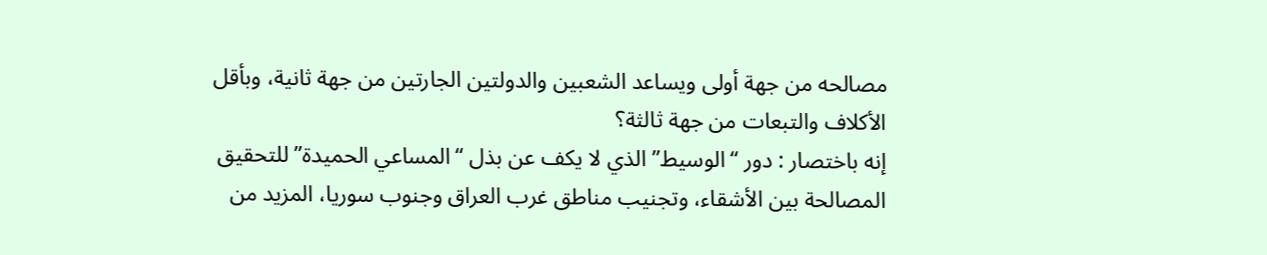مصالحه من جهة أولى ويساعد الشعبين والدولتين الجارتين من جهة ثانية، وبأقل الأكلاف والتبعات من جهة ثالثة؟
إنه باختصار : دور “الوسيط” الذي لا يكف عن بذل “المساعي الحميدة” للتحقيق المصالحة بين الأشقاء، وتجنيب مناطق غرب العراق وجنوب سوريا، المزيد من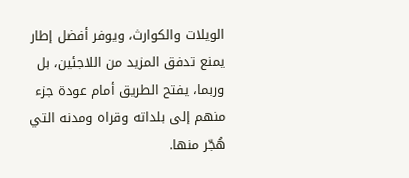الويلات والكوارث، ويوفر أفضل إطار يمنع تدفق المزيد من اللاجئين، بل وربما، يفتح الطريق أمام عودة جزء منهم إلى بلداته وقراه ومدنه التي هُجّر منها.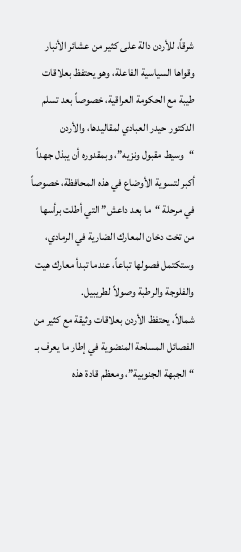شرقاً، للأردن دالة على كثير من عشائر الأنبار وقواها السياسية الفاعلة، وهو يحتفظ بعلاقات طيبة مع الحكومة العراقية، خصوصاً بعد تسلم الدكتور حيدر العبادي لمقاليدها، والأردن “وسيط مقبول ونزيه”، وبمقدوره أن يبذل جهداً أكبر لتسوية الأوضاع في هذه المحافظة، خصوصاً في مرحلة “ما بعد داعش” التي أطلت برأسها من تخت دخان المعارك الضارية في الرمادي، وستكتمل فصولها تباعاً، عندما تبدأ معارك هيت والفلوجة والرطبة وصولاً لطريبيل.
شمالاً، يحتفظ الأردن بعلاقات وثيقة مع كثير من الفصائل المسلحة المنضوية في إطار ما يعرف بـ “الجبهة الجنوبية”، ومعظم قادة هذه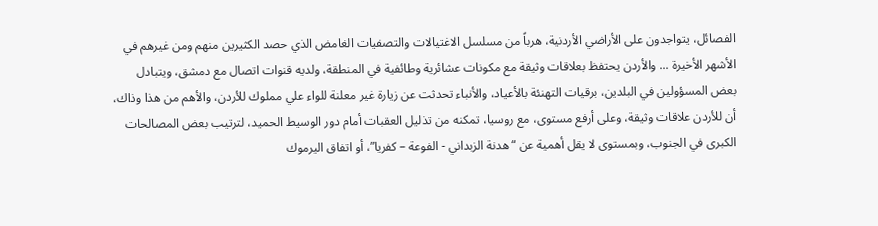الفصائل، يتواجدون على الأراضي الأردنية، هرباً من مسلسل الاغتيالات والتصفيات الغامض الذي حصد الكثيرين منهم ومن غيرهم في الأشهر الأخيرة ... والأردن يحتفظ بعلاقات وثيقة مع مكونات عشائرية وطائفية في المنطقة، ولديه قنوات اتصال مع دمشق، ويتبادل بعض المسؤولين في البلدين، برقيات التهنئة بالأعياد، والأنباء تحدثت عن زيارة غير معلنة للواء علي مملوك للأردن، والأهم من هذا وذاك، أن للأردن علاقات وثيقة، وعلى أرفع مستوى، مع روسيا، تمكنه من تذليل العقبات أمام دور الوسيط الحميد، لترتيب بعض المصالحات الكبرى في الجنوب، وبمستوى لا يقل أهمية عن “هدنة الزبداني - الفوعة – كفريا”، أو اتفاق اليرموك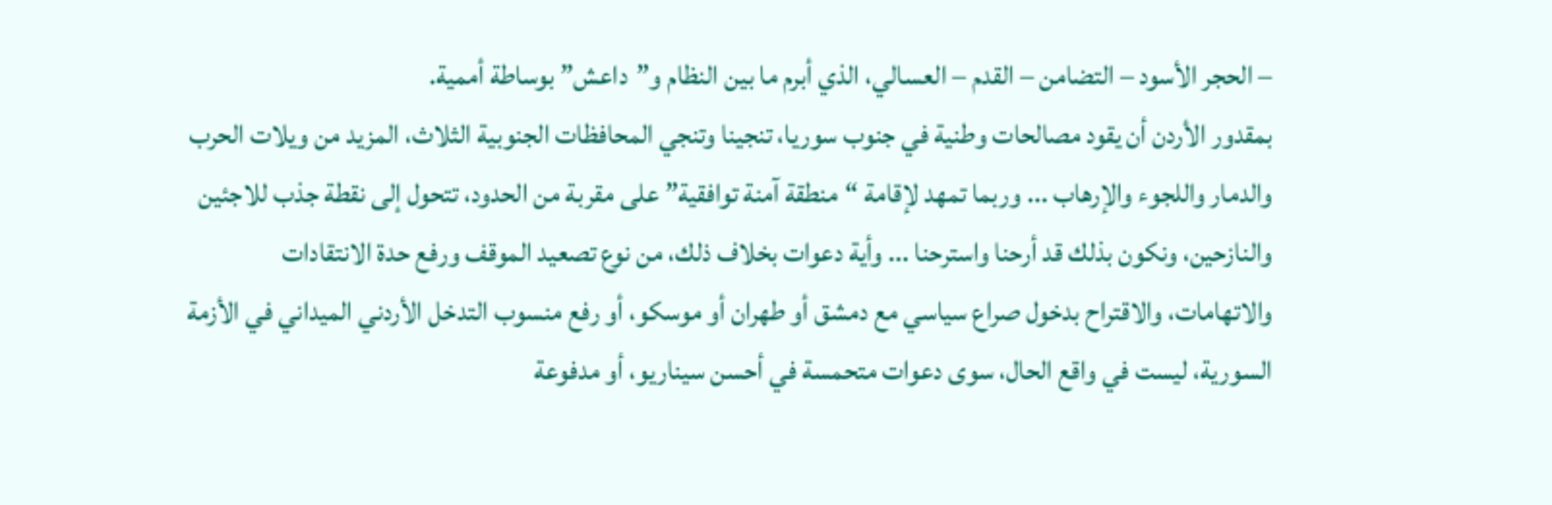– الحجر الأسود – التضامن – القدم – العسالي، الذي أبرم ما بين النظام و”داعش” بوساطة أممية.
بمقدور الأردن أن يقود مصالحات وطنية في جنوب سوريا، تنجينا وتنجي المحافظات الجنوبية الثلاث، المزيد من ويلات الحرب والدمار واللجوء والإرهاب ... وربما تمهد لإقامة “منطقة آمنة توافقية” على مقربة من الحدود، تتحول إلى نقطة جذب للاجئين والنازحين، ونكون بذلك قد أرحنا واسترحنا ... وأية دعوات بخلاف ذلك، من نوع تصعيد الموقف ورفع حدة الانتقادات والاتهامات، والاقتراح بدخول صراع سياسي مع دمشق أو طهران أو موسكو، أو رفع منسوب التدخل الأردني الميداني في الأزمة السورية، ليست في واقع الحال، سوى دعوات متحمسة في أحسن سيناريو، أو مدفوعة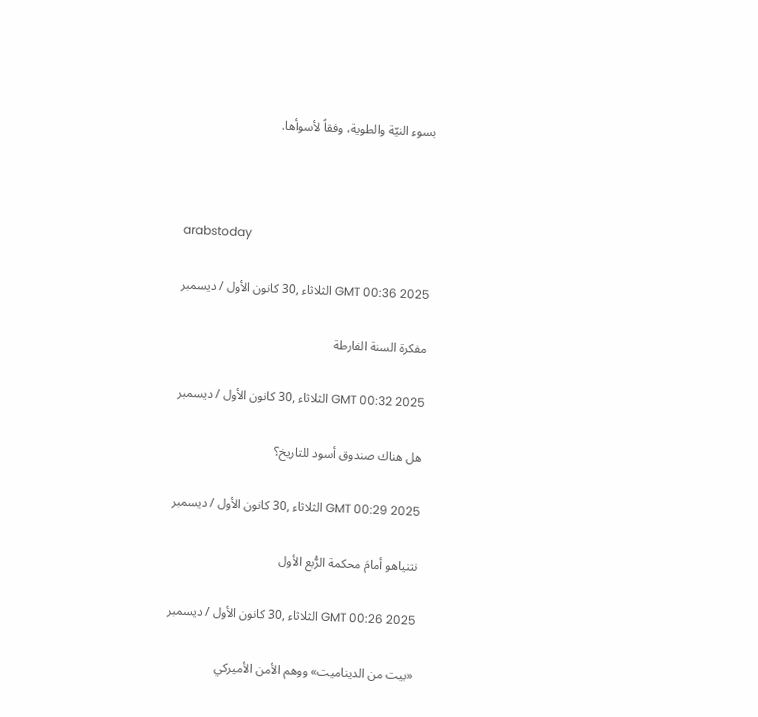بسوء النيّة والطوية، وفقاً لأسوأها.



arabstoday

GMT 00:36 2025 الثلاثاء ,30 كانون الأول / ديسمبر

مفكرة السنة الفارطة

GMT 00:32 2025 الثلاثاء ,30 كانون الأول / ديسمبر

هل هناك صندوق أسود للتاريخ؟

GMT 00:29 2025 الثلاثاء ,30 كانون الأول / ديسمبر

نتنياهو أمامَ محكمة الرُّبع الأول

GMT 00:26 2025 الثلاثاء ,30 كانون الأول / ديسمبر

«بيت من الديناميت» ووهم الأمن الأميركي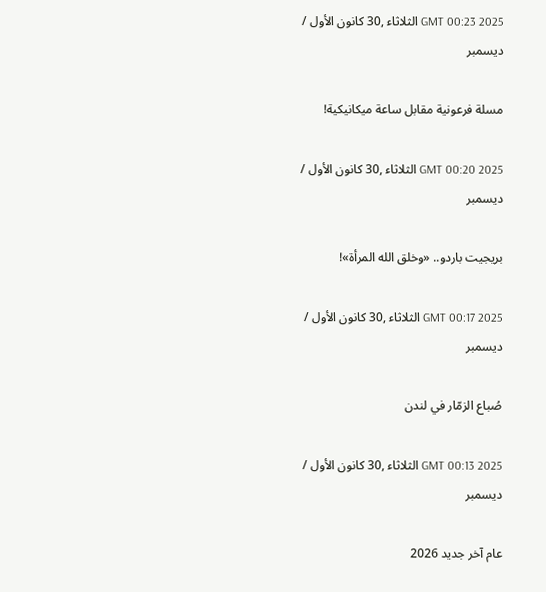GMT 00:23 2025 الثلاثاء ,30 كانون الأول / ديسمبر

مسلة فرعونية مقابل ساعة ميكانيكية!

GMT 00:20 2025 الثلاثاء ,30 كانون الأول / ديسمبر

بريجيت باردو.. «وخلق الله المرأة»!

GMT 00:17 2025 الثلاثاء ,30 كانون الأول / ديسمبر

صُباع الزمّار في لندن

GMT 00:13 2025 الثلاثاء ,30 كانون الأول / ديسمبر

عام آخر جديد 2026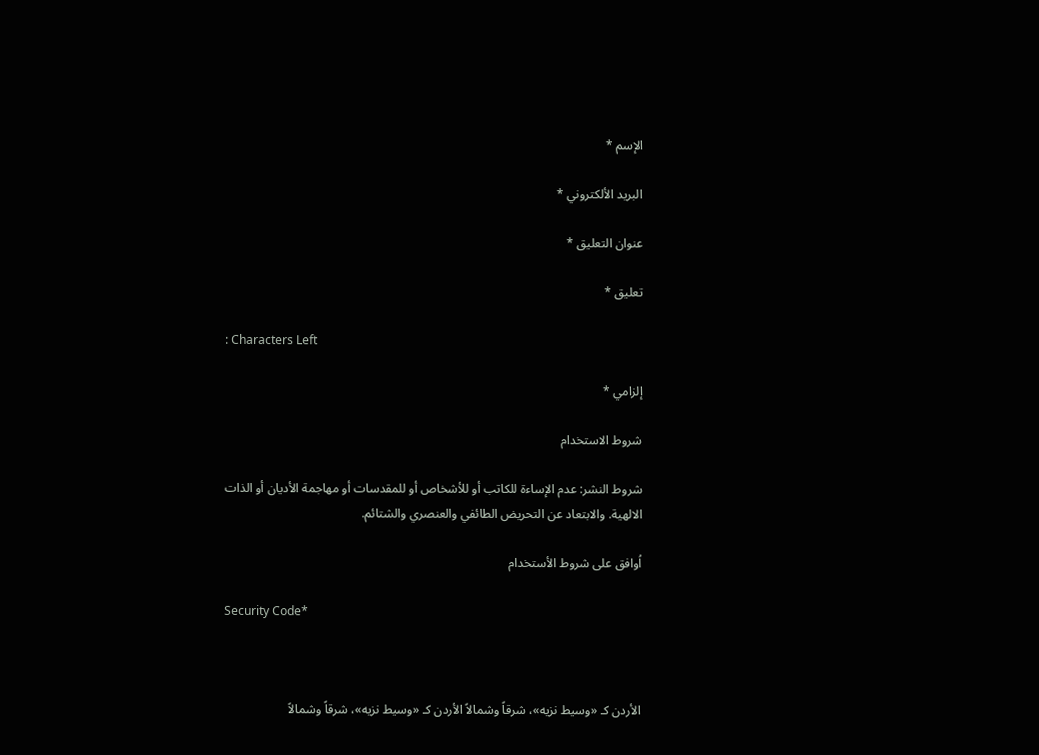الإسم *

البريد الألكتروني *

عنوان التعليق *

تعليق *

: Characters Left

إلزامي *

شروط الاستخدام

شروط النشر: عدم الإساءة للكاتب أو للأشخاص أو للمقدسات أو مهاجمة الأديان أو الذات الالهية. والابتعاد عن التحريض الطائفي والعنصري والشتائم.

اُوافق على شروط الأستخدام

Security Code*



الأردن كـ «وسيط نزيه»، شرقاً وشمالاً الأردن كـ «وسيط نزيه»، شرقاً وشمالاً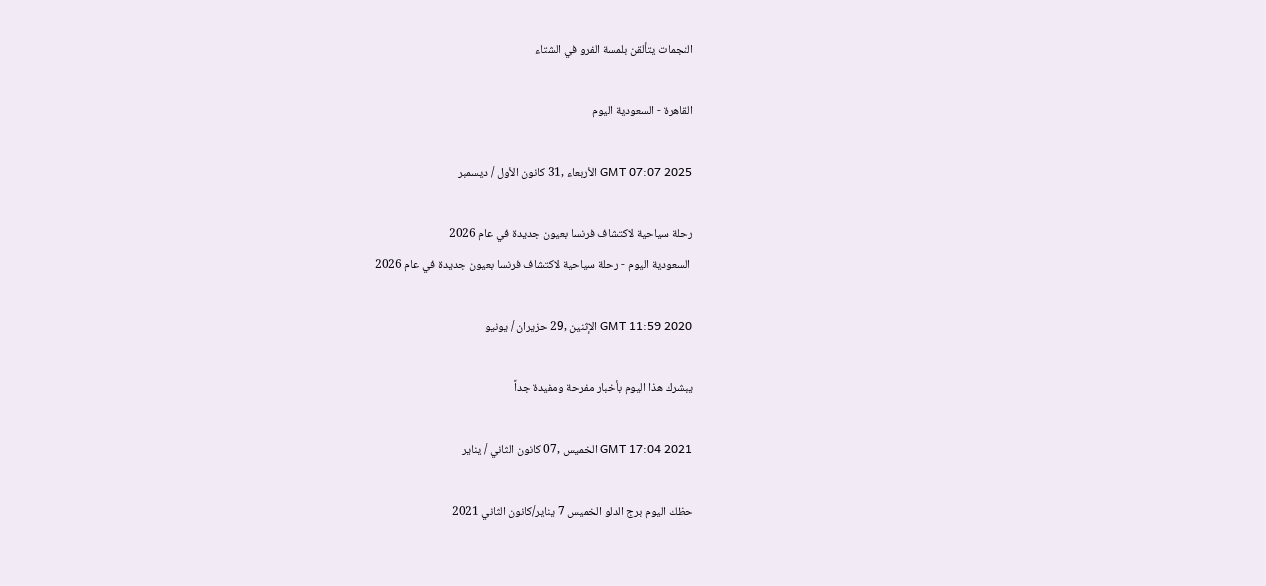النجمات يتألقن بلمسة الفرو في الشتاء

القاهرة - السعودية اليوم

GMT 07:07 2025 الأربعاء ,31 كانون الأول / ديسمبر

رحلة سياحية لاكتشاف فرنسا بعيون جديدة في عام 2026
 السعودية اليوم - رحلة سياحية لاكتشاف فرنسا بعيون جديدة في عام 2026

GMT 11:59 2020 الإثنين ,29 حزيران / يونيو

يبشرك هذا اليوم بأخبار مفرحة ومفيدة جداً

GMT 17:04 2021 الخميس ,07 كانون الثاني / يناير

حظك اليوم برج الدلو الخميس 7 يناير/كانون الثاني 2021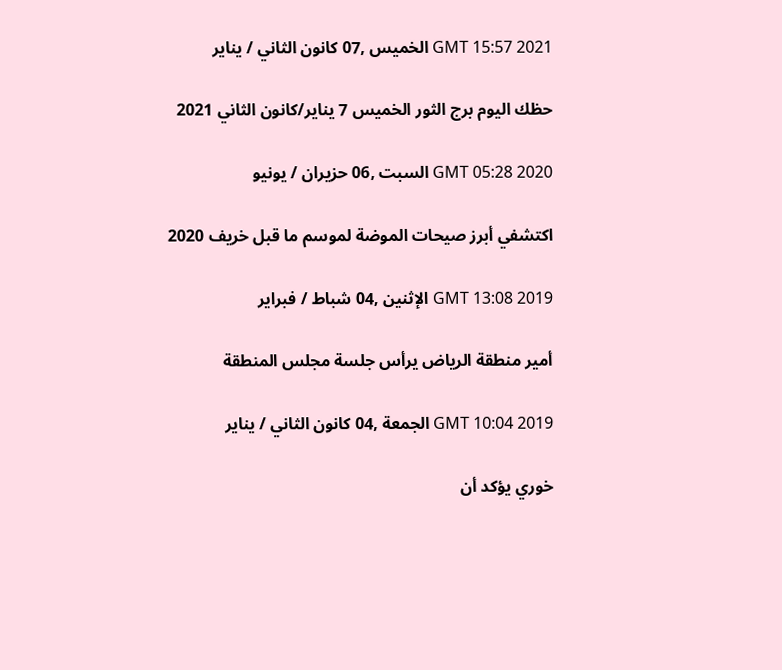GMT 15:57 2021 الخميس ,07 كانون الثاني / يناير

حظك اليوم برج الثور الخميس 7 يناير/كانون الثاني 2021

GMT 05:28 2020 السبت ,06 حزيران / يونيو

اكتشفي أبرز صيحات الموضة لموسم ما قبل خريف 2020

GMT 13:08 2019 الإثنين ,04 شباط / فبراير

أمير منطقة الرياض يرأس جلسة مجلس المنطقة

GMT 10:04 2019 الجمعة ,04 كانون الثاني / يناير

خوري يؤكد أن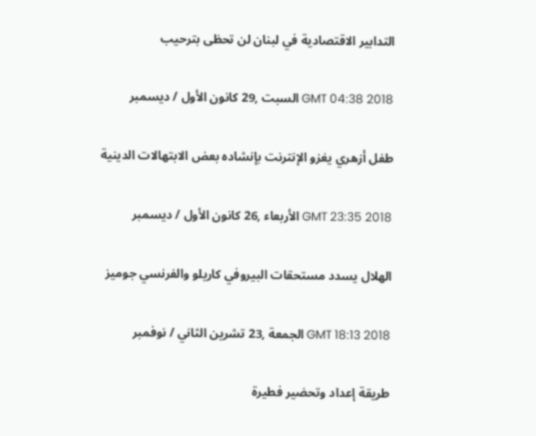التدابير الاقتصادية في لبنان لن تحظى بترحيب

GMT 04:38 2018 السبت ,29 كانون الأول / ديسمبر

طفل أزهري يغزو الإنترنت بإنشاده بعض الابتهالات الدينية

GMT 23:35 2018 الأربعاء ,26 كانون الأول / ديسمبر

الهلال يسدد مستحقات البيروفي كاريلو والفرنسي جوميز

GMT 18:13 2018 الجمعة ,23 تشرين الثاني / نوفمبر

طريقة إعداد وتحضير فطيرة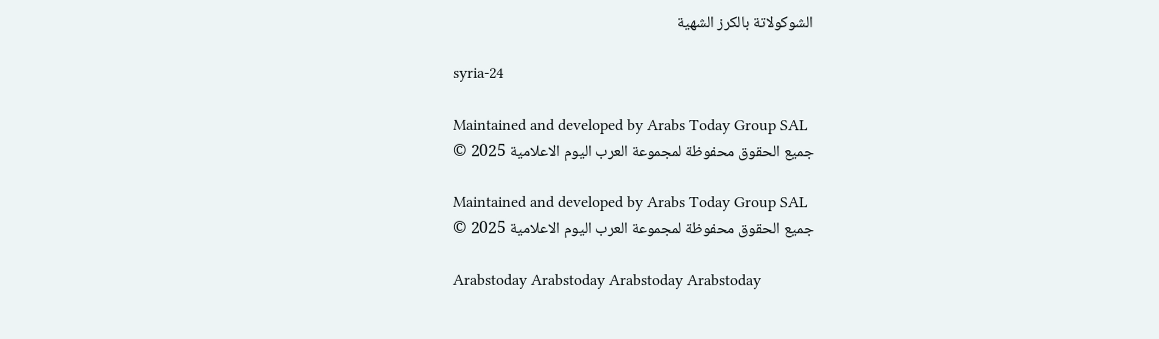الشوكولاتة بالكرز الشهية

syria-24

Maintained and developed by Arabs Today Group SAL
جميع الحقوق محفوظة لمجموعة العرب اليوم الاعلامية 2025 ©

Maintained and developed by Arabs Today Group SAL
جميع الحقوق محفوظة لمجموعة العرب اليوم الاعلامية 2025 ©

Arabstoday Arabstoday Arabstoday Arabstoday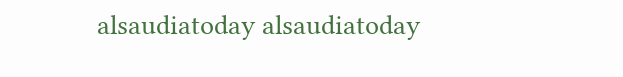alsaudiatoday alsaudiatoday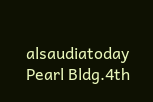alsaudiatoday
Pearl Bldg.4th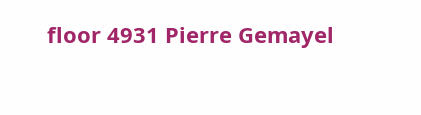floor 4931 Pierre Gemayel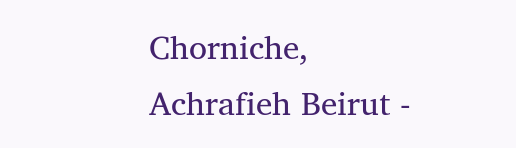Chorniche, Achrafieh Beirut -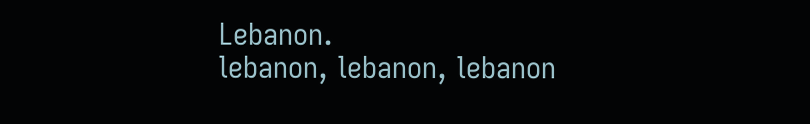Lebanon.
lebanon, lebanon, lebanon